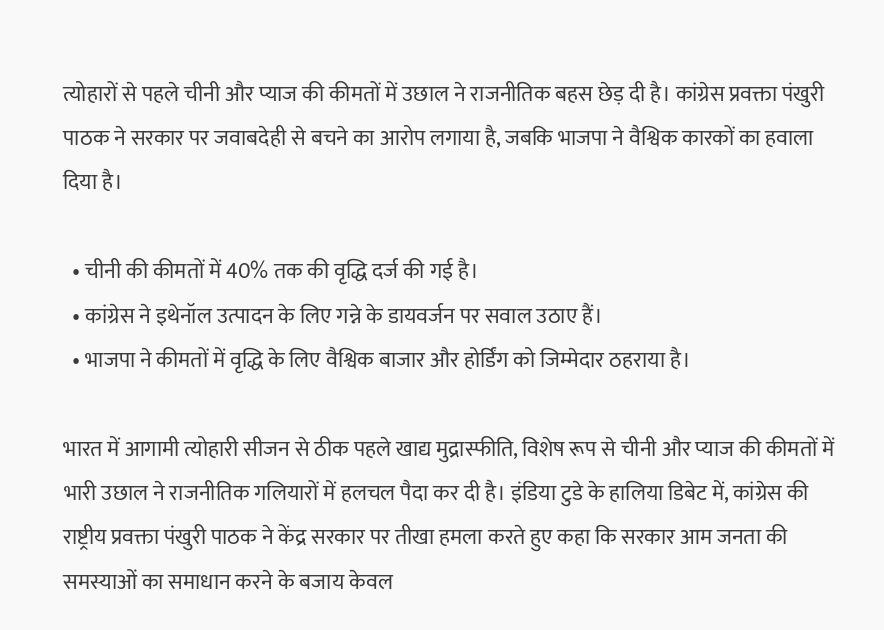त्योहारों से पहले चीनी और प्याज की कीमतों में उछाल ने राजनीतिक बहस छेड़ दी है। कांग्रेस प्रवक्ता पंखुरी पाठक ने सरकार पर जवाबदेही से बचने का आरोप लगाया है, जबकि भाजपा ने वैश्विक कारकों का हवाला दिया है।

  • चीनी की कीमतों में 40% तक की वृद्धि दर्ज की गई है।
  • कांग्रेस ने इथेनॉल उत्पादन के लिए गन्ने के डायवर्जन पर सवाल उठाए हैं।
  • भाजपा ने कीमतों में वृद्धि के लिए वैश्विक बाजार और होर्डिंग को जिम्मेदार ठहराया है।

भारत में आगामी त्योहारी सीजन से ठीक पहले खाद्य मुद्रास्फीति, विशेष रूप से चीनी और प्याज की कीमतों में भारी उछाल ने राजनीतिक गलियारों में हलचल पैदा कर दी है। इंडिया टुडे के हालिया डिबेट में, कांग्रेस की राष्ट्रीय प्रवक्ता पंखुरी पाठक ने केंद्र सरकार पर तीखा हमला करते हुए कहा कि सरकार आम जनता की समस्याओं का समाधान करने के बजाय केवल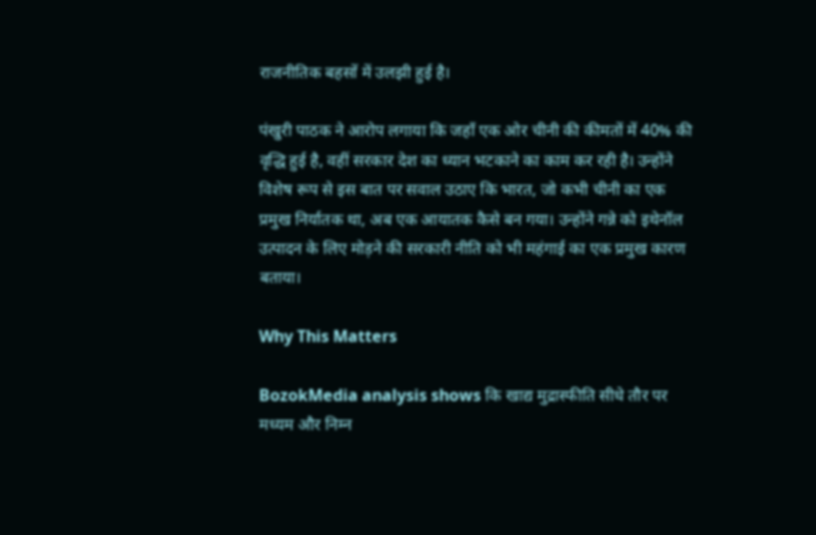राजनीतिक बहसों में उलझी हुई है।

पंखुरी पाठक ने आरोप लगाया कि जहाँ एक ओर चीनी की कीमतों में 40% की वृद्धि हुई है, वहीं सरकार देश का ध्यान भटकाने का काम कर रही है। उन्होंने विशेष रूप से इस बात पर सवाल उठाए कि भारत, जो कभी चीनी का एक प्रमुख निर्यातक था, अब एक आयातक कैसे बन गया। उन्होंने गन्ने को इथेनॉल उत्पादन के लिए मोड़ने की सरकारी नीति को भी महंगाई का एक प्रमुख कारण बताया।

Why This Matters

BozokMedia analysis shows कि खाद्य मुद्रास्फीति सीधे तौर पर मध्यम और निम्न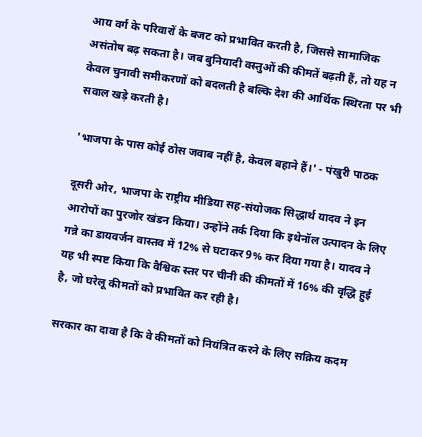आय वर्ग के परिवारों के बजट को प्रभावित करती है, जिससे सामाजिक असंतोष बढ़ सकता है। जब बुनियादी वस्तुओं की कीमतें बढ़ती हैं, तो यह न केवल चुनावी समीकरणों को बदलती है बल्कि देश की आर्थिक स्थिरता पर भी सवाल खड़े करती है।

'भाजपा के पास कोई ठोस जवाब नहीं है, केवल बहाने हैं।' - पंखुरी पाठक

दूसरी ओर, भाजपा के राष्ट्रीय मीडिया सह-संयोजक सिद्धार्थ यादव ने इन आरोपों का पुरजोर खंडन किया। उन्होंने तर्क दिया कि इथेनॉल उत्पादन के लिए गन्ने का डायवर्जन वास्तव में 12% से घटाकर 9% कर दिया गया है। यादव ने यह भी स्पष्ट किया कि वैश्विक स्तर पर चीनी की कीमतों में 16% की वृद्धि हुई है, जो घरेलू कीमतों को प्रभावित कर रही है।

सरकार का दावा है कि वे कीमतों को नियंत्रित करने के लिए सक्रिय कदम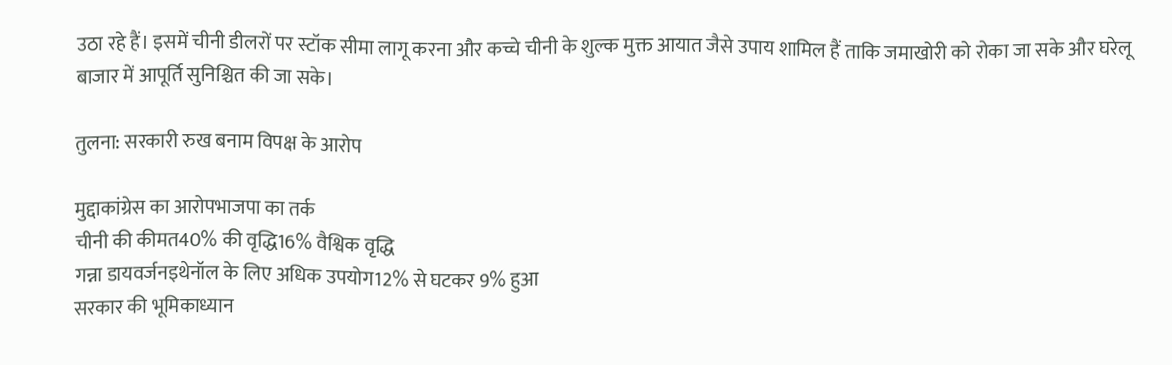उठा रहे हैं। इसमें चीनी डीलरों पर स्टॉक सीमा लागू करना और कच्चे चीनी के शुल्क मुक्त आयात जैसे उपाय शामिल हैं ताकि जमाखोरी को रोका जा सके और घरेलू बाजार में आपूर्ति सुनिश्चित की जा सके।

तुलना: सरकारी रुख बनाम विपक्ष के आरोप

मुद्दाकांग्रेस का आरोपभाजपा का तर्क
चीनी की कीमत40% की वृद्धि16% वैश्विक वृद्धि
गन्ना डायवर्जनइथेनॉल के लिए अधिक उपयोग12% से घटकर 9% हुआ
सरकार की भूमिकाध्यान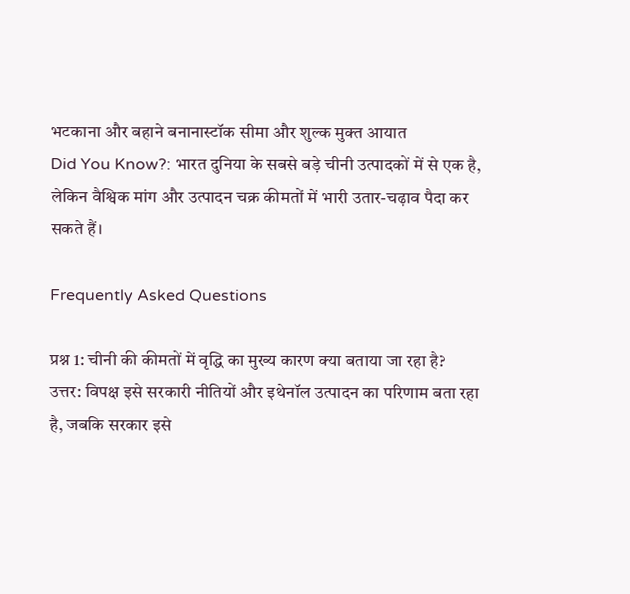भटकाना और बहाने बनानास्टॉक सीमा और शुल्क मुक्त आयात
Did You Know?: भारत दुनिया के सबसे बड़े चीनी उत्पादकों में से एक है, लेकिन वैश्विक मांग और उत्पादन चक्र कीमतों में भारी उतार-चढ़ाव पैदा कर सकते हैं।

Frequently Asked Questions

प्रश्न 1: चीनी की कीमतों में वृद्धि का मुख्य कारण क्या बताया जा रहा है?
उत्तर: विपक्ष इसे सरकारी नीतियों और इथेनॉल उत्पादन का परिणाम बता रहा है, जबकि सरकार इसे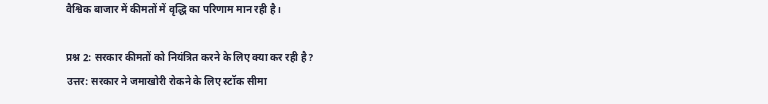वैश्विक बाजार में कीमतों में वृद्धि का परिणाम मान रही है।

प्रश्न 2: सरकार कीमतों को नियंत्रित करने के लिए क्या कर रही है?
उत्तर: सरकार ने जमाखोरी रोकने के लिए स्टॉक सीमा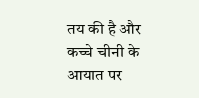तय की है और कच्चे चीनी के आयात पर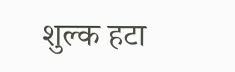शुल्क हटा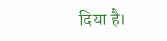दिया है।